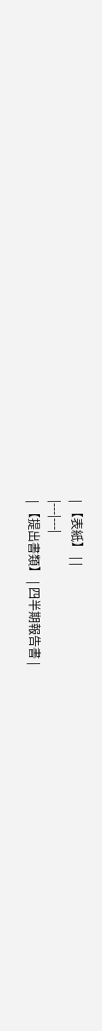| 【表紙】 | |
|---|---|
| 【提出書類】 | 四半期報告書 |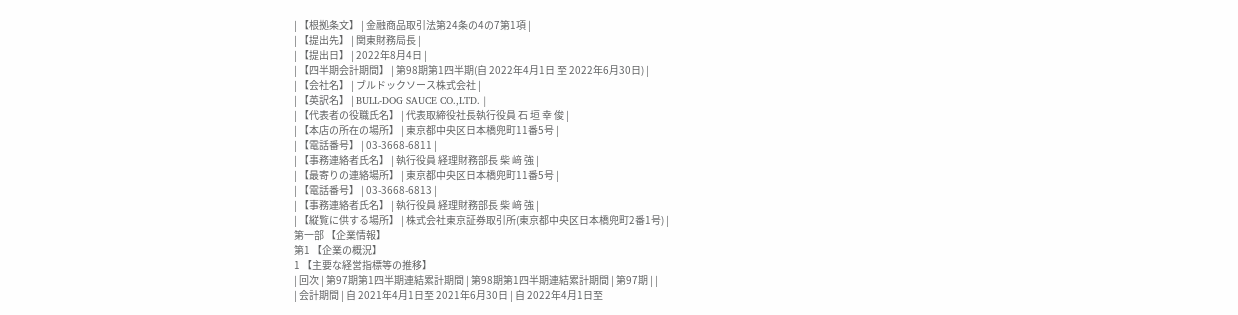| 【根拠条文】 | 金融商品取引法第24条の4の7第1項 |
| 【提出先】 | 関東財務局長 |
| 【提出日】 | 2022年8月4日 |
| 【四半期会計期間】 | 第98期第1四半期(自 2022年4月1日 至 2022年6月30日) |
| 【会社名】 | ブルドックソース株式会社 |
| 【英訳名】 | BULL-DOG SAUCE CO.,LTD. |
| 【代表者の役職氏名】 | 代表取締役社長執行役員 石 垣 幸 俊 |
| 【本店の所在の場所】 | 東京都中央区日本橋兜町11番5号 |
| 【電話番号】 | 03-3668-6811 |
| 【事務連絡者氏名】 | 執行役員 経理財務部長 柴 﨑 強 |
| 【最寄りの連絡場所】 | 東京都中央区日本橋兜町11番5号 |
| 【電話番号】 | 03-3668-6813 |
| 【事務連絡者氏名】 | 執行役員 経理財務部長 柴 﨑 強 |
| 【縦覧に供する場所】 | 株式会社東京証券取引所(東京都中央区日本橋兜町2番1号) |
第一部 【企業情報】
第1 【企業の概況】
1 【主要な経営指標等の推移】
| 回次 | 第97期第1四半期連結累計期間 | 第98期第1四半期連結累計期間 | 第97期 | |
| 会計期間 | 自 2021年4月1日至 2021年6月30日 | 自 2022年4月1日至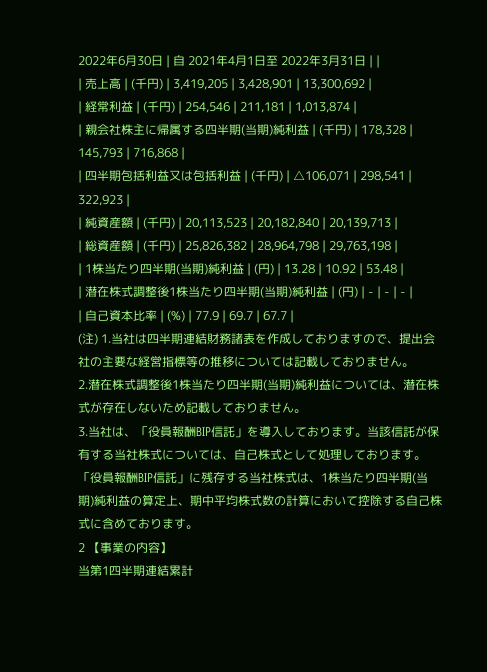2022年6月30日 | 自 2021年4月1日至 2022年3月31日 | |
| 売上高 | (千円) | 3,419,205 | 3,428,901 | 13,300,692 |
| 経常利益 | (千円) | 254,546 | 211,181 | 1,013,874 |
| 親会社株主に帰属する四半期(当期)純利益 | (千円) | 178,328 | 145,793 | 716,868 |
| 四半期包括利益又は包括利益 | (千円) | △106,071 | 298,541 | 322,923 |
| 純資産額 | (千円) | 20,113,523 | 20,182,840 | 20,139,713 |
| 総資産額 | (千円) | 25,826,382 | 28,964,798 | 29,763,198 |
| 1株当たり四半期(当期)純利益 | (円) | 13.28 | 10.92 | 53.48 |
| 潜在株式調整後1株当たり四半期(当期)純利益 | (円) | - | - | - |
| 自己資本比率 | (%) | 77.9 | 69.7 | 67.7 |
(注) 1.当社は四半期連結財務諸表を作成しておりますので、提出会社の主要な経営指標等の推移については記載しておりません。
2.潜在株式調整後1株当たり四半期(当期)純利益については、潜在株式が存在しないため記載しておりません。
3.当社は、「役員報酬BIP信託」を導入しております。当該信託が保有する当社株式については、自己株式として処理しております。「役員報酬BIP信託」に残存する当社株式は、1株当たり四半期(当期)純利益の算定上、期中平均株式数の計算において控除する自己株式に含めております。
2 【事業の内容】
当第1四半期連結累計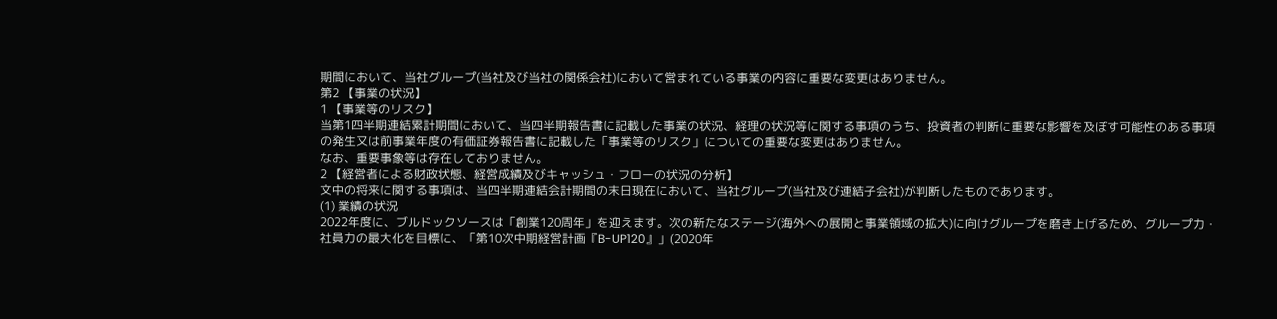期間において、当社グループ(当社及び当社の関係会社)において営まれている事業の内容に重要な変更はありません。
第2 【事業の状況】
1 【事業等のリスク】
当第1四半期連結累計期間において、当四半期報告書に記載した事業の状況、経理の状況等に関する事項のうち、投資者の判断に重要な影響を及ぼす可能性のある事項の発生又は前事業年度の有価証券報告書に記載した「事業等のリスク」についての重要な変更はありません。
なお、重要事象等は存在しておりません。
2 【経営者による財政状態、経営成績及びキャッシュ・フローの状況の分析】
文中の将来に関する事項は、当四半期連結会計期間の末日現在において、当社グループ(当社及び連結子会社)が判断したものであります。
(1) 業績の状況
2022年度に、ブルドックソースは「創業120周年」を迎えます。次の新たなステージ(海外への展開と事業領域の拡大)に向けグループを磨き上げるため、グループ力・社員力の最大化を目標に、「第10次中期経営計画『B-UP120』」(2020年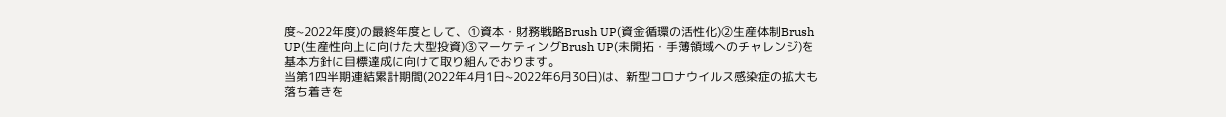度~2022年度)の最終年度として、①資本・財務戦略Brush UP(資金循環の活性化)②生産体制Brush UP(生産性向上に向けた大型投資)③マーケティングBrush UP(未開拓・手薄領域へのチャレンジ)を基本方針に目標達成に向けて取り組んでおります。
当第1四半期連結累計期間(2022年4月1日~2022年6月30日)は、新型コロナウイルス感染症の拡大も落ち着きを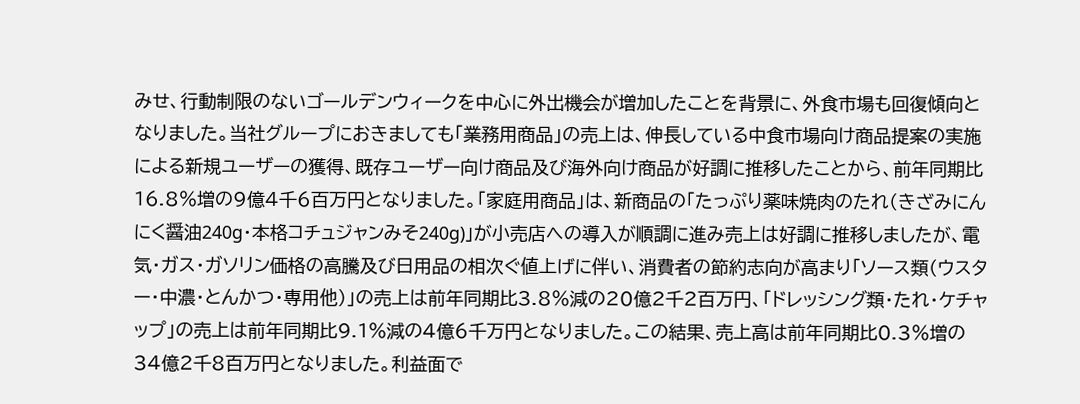みせ、行動制限のないゴールデンウィークを中心に外出機会が増加したことを背景に、外食市場も回復傾向となりました。当社グループにおきましても「業務用商品」の売上は、伸長している中食市場向け商品提案の実施による新規ユーザーの獲得、既存ユーザー向け商品及び海外向け商品が好調に推移したことから、前年同期比16.8%増の9億4千6百万円となりました。「家庭用商品」は、新商品の「たっぷり薬味焼肉のたれ(きざみにんにく醤油240g・本格コチュジャンみそ240g)」が小売店への導入が順調に進み売上は好調に推移しましたが、電気・ガス・ガソリン価格の高騰及び日用品の相次ぐ値上げに伴い、消費者の節約志向が高まり「ソース類(ウスター・中濃・とんかつ・専用他)」の売上は前年同期比3.8%減の20億2千2百万円、「ドレッシング類・たれ・ケチャップ」の売上は前年同期比9.1%減の4億6千万円となりました。この結果、売上高は前年同期比0.3%増の34億2千8百万円となりました。利益面で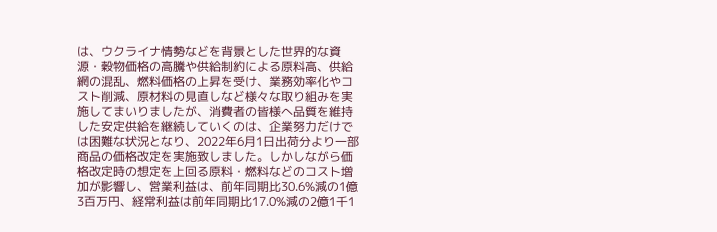は、ウクライナ情勢などを背景とした世界的な資源・穀物価格の高騰や供給制約による原料高、供給網の混乱、燃料価格の上昇を受け、業務効率化やコスト削減、原材料の見直しなど様々な取り組みを実施してまいりましたが、消費者の皆様へ品質を維持した安定供給を継続していくのは、企業努力だけでは困難な状況となり、2022年6月1日出荷分より一部商品の価格改定を実施致しました。しかしながら価格改定時の想定を上回る原料・燃料などのコスト増加が影響し、営業利益は、前年同期比30.6%減の1億3百万円、経常利益は前年同期比17.0%減の2億1千1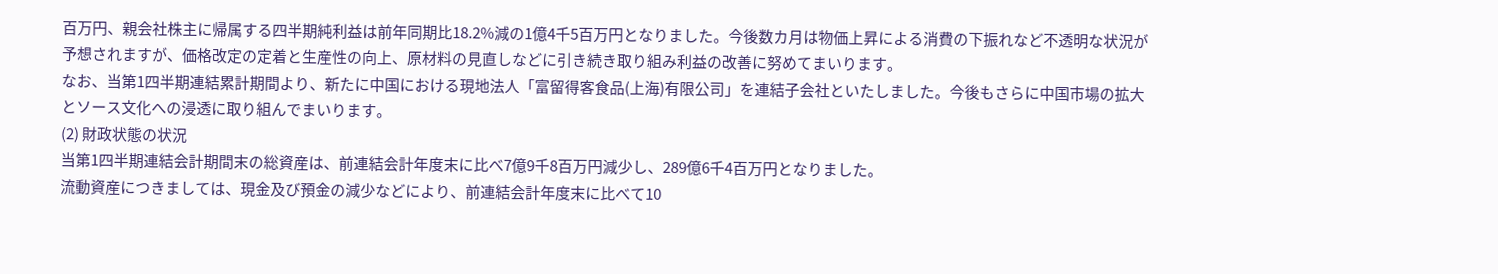百万円、親会社株主に帰属する四半期純利益は前年同期比18.2%減の1億4千5百万円となりました。今後数カ月は物価上昇による消費の下振れなど不透明な状況が予想されますが、価格改定の定着と生産性の向上、原材料の見直しなどに引き続き取り組み利益の改善に努めてまいります。
なお、当第1四半期連結累計期間より、新たに中国における現地法人「富留得客食品(上海)有限公司」を連結子会社といたしました。今後もさらに中国市場の拡大とソース文化への浸透に取り組んでまいります。
(2) 財政状態の状況
当第1四半期連結会計期間末の総資産は、前連結会計年度末に比べ7億9千8百万円減少し、289億6千4百万円となりました。
流動資産につきましては、現金及び預金の減少などにより、前連結会計年度末に比べて10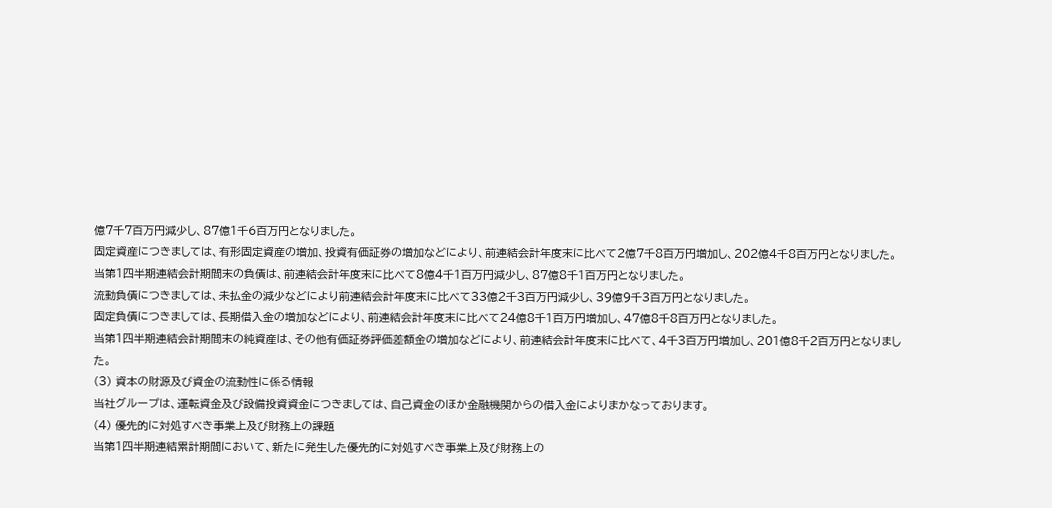億7千7百万円減少し、87億1千6百万円となりました。
固定資産につきましては、有形固定資産の増加、投資有価証券の増加などにより、前連結会計年度末に比べて2億7千8百万円増加し、202億4千8百万円となりました。
当第1四半期連結会計期間末の負債は、前連結会計年度末に比べて8億4千1百万円減少し、87億8千1百万円となりました。
流動負債につきましては、未払金の減少などにより前連結会計年度末に比べて33億2千3百万円減少し、39億9千3百万円となりました。
固定負債につきましては、長期借入金の増加などにより、前連結会計年度末に比べて24億8千1百万円増加し、47億8千8百万円となりました。
当第1四半期連結会計期間末の純資産は、その他有価証券評価差額金の増加などにより、前連結会計年度末に比べて、4千3百万円増加し、201億8千2百万円となりました。
(3) 資本の財源及び資金の流動性に係る情報
当社グループは、運転資金及び設備投資資金につきましては、自己資金のほか金融機関からの借入金によりまかなっております。
(4) 優先的に対処すべき事業上及び財務上の課題
当第1四半期連結累計期間において、新たに発生した優先的に対処すべき事業上及び財務上の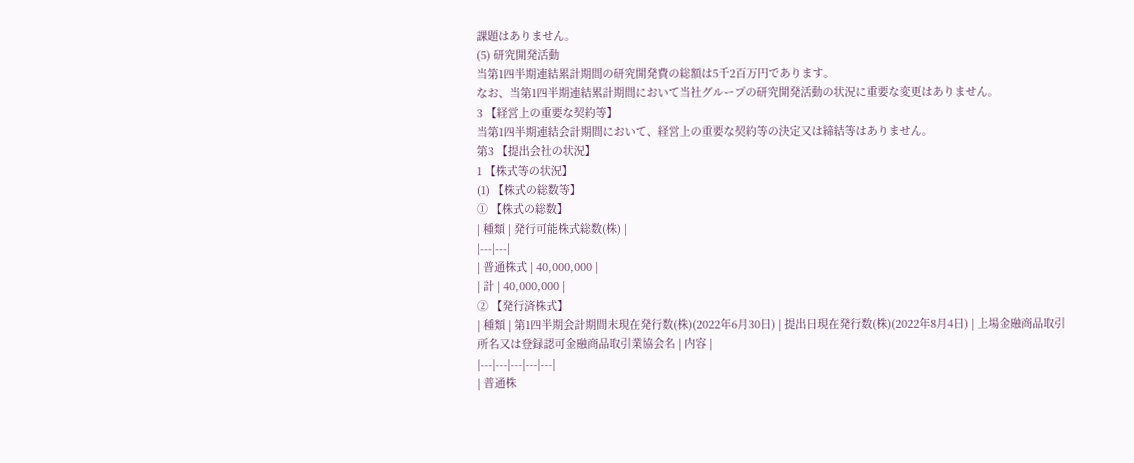課題はありません。
(5) 研究開発活動
当第1四半期連結累計期間の研究開発費の総額は5千2百万円であります。
なお、当第1四半期連結累計期間において当社グループの研究開発活動の状況に重要な変更はありません。
3 【経営上の重要な契約等】
当第1四半期連結会計期間において、経営上の重要な契約等の決定又は締結等はありません。
第3 【提出会社の状況】
1 【株式等の状況】
(1) 【株式の総数等】
① 【株式の総数】
| 種類 | 発行可能株式総数(株) |
|---|---|
| 普通株式 | 40,000,000 |
| 計 | 40,000,000 |
② 【発行済株式】
| 種類 | 第1四半期会計期間末現在発行数(株)(2022年6月30日) | 提出日現在発行数(株)(2022年8月4日) | 上場金融商品取引所名又は登録認可金融商品取引業協会名 | 内容 |
|---|---|---|---|---|
| 普通株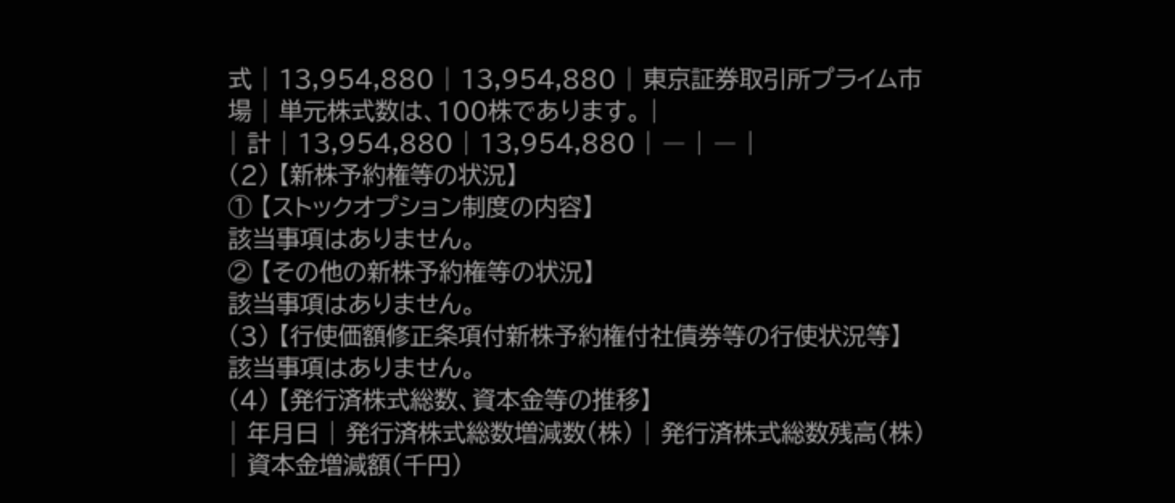式 | 13,954,880 | 13,954,880 | 東京証券取引所プライム市場 | 単元株式数は、100株であります。 |
| 計 | 13,954,880 | 13,954,880 | ― | ― |
(2) 【新株予約権等の状況】
① 【ストックオプション制度の内容】
該当事項はありません。
② 【その他の新株予約権等の状況】
該当事項はありません。
(3) 【行使価額修正条項付新株予約権付社債券等の行使状況等】
該当事項はありません。
(4) 【発行済株式総数、資本金等の推移】
| 年月日 | 発行済株式総数増減数(株) | 発行済株式総数残高(株) | 資本金増減額(千円)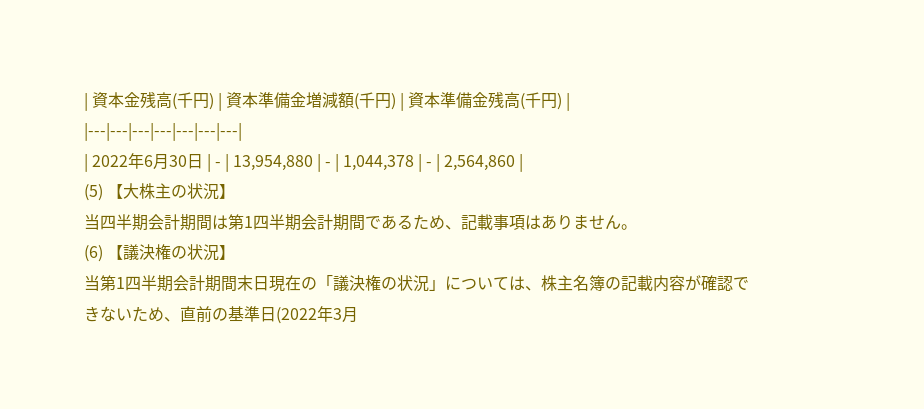| 資本金残高(千円) | 資本準備金増減額(千円) | 資本準備金残高(千円) |
|---|---|---|---|---|---|---|
| 2022年6月30日 | - | 13,954,880 | - | 1,044,378 | - | 2,564,860 |
(5) 【大株主の状況】
当四半期会計期間は第1四半期会計期間であるため、記載事項はありません。
(6) 【議決権の状況】
当第1四半期会計期間末日現在の「議決権の状況」については、株主名簿の記載内容が確認できないため、直前の基準日(2022年3月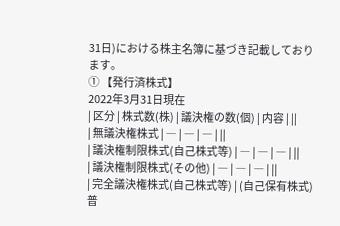31日)における株主名簿に基づき記載しております。
① 【発行済株式】
2022年3月31日現在
| 区分 | 株式数(株) | 議決権の数(個) | 内容 | ||
| 無議決権株式 | ― | ― | ― | ||
| 議決権制限株式(自己株式等) | ― | ― | ― | ||
| 議決権制限株式(その他) | ― | ― | ― | ||
| 完全議決権株式(自己株式等) | (自己保有株式) 普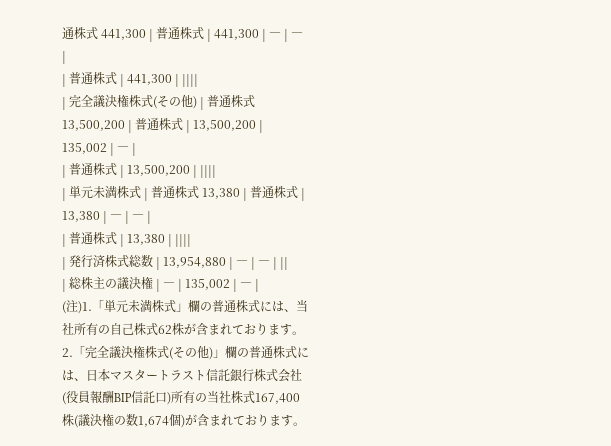通株式 441,300 | 普通株式 | 441,300 | ― | ― |
| 普通株式 | 441,300 | ||||
| 完全議決権株式(その他) | 普通株式 13,500,200 | 普通株式 | 13,500,200 | 135,002 | ― |
| 普通株式 | 13,500,200 | ||||
| 単元未満株式 | 普通株式 13,380 | 普通株式 | 13,380 | ― | ― |
| 普通株式 | 13,380 | ||||
| 発行済株式総数 | 13,954,880 | ― | ― | ||
| 総株主の議決権 | ― | 135,002 | ― |
(注)1.「単元未満株式」欄の普通株式には、当社所有の自己株式62株が含まれております。
2.「完全議決権株式(その他)」欄の普通株式には、日本マスタートラスト信託銀行株式会社(役員報酬BIP信託口)所有の当社株式167,400株(議決権の数1,674個)が含まれております。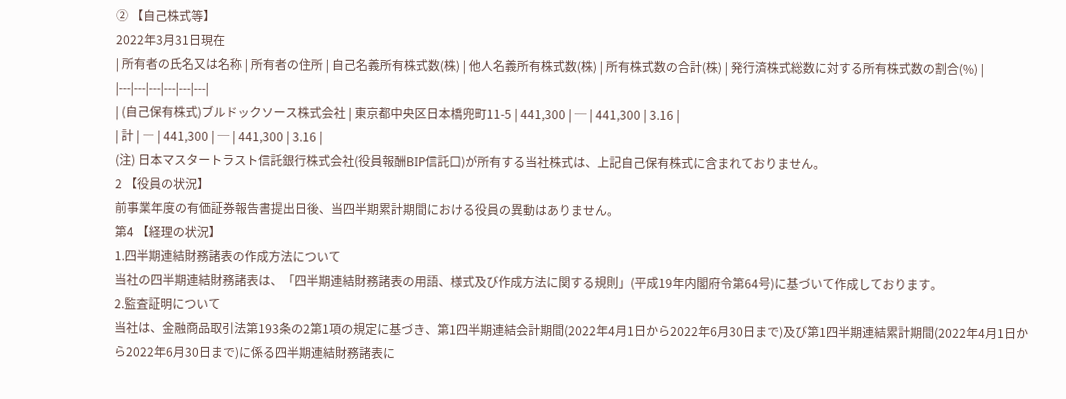② 【自己株式等】
2022年3月31日現在
| 所有者の氏名又は名称 | 所有者の住所 | 自己名義所有株式数(株) | 他人名義所有株式数(株) | 所有株式数の合計(株) | 発行済株式総数に対する所有株式数の割合(%) |
|---|---|---|---|---|---|
| (自己保有株式)ブルドックソース株式会社 | 東京都中央区日本橋兜町11-5 | 441,300 | ─ | 441,300 | 3.16 |
| 計 | ― | 441,300 | ─ | 441,300 | 3.16 |
(注) 日本マスタートラスト信託銀行株式会社(役員報酬BIP信託口)が所有する当社株式は、上記自己保有株式に含まれておりません。
2 【役員の状況】
前事業年度の有価証券報告書提出日後、当四半期累計期間における役員の異動はありません。
第4 【経理の状況】
1.四半期連結財務諸表の作成方法について
当社の四半期連結財務諸表は、「四半期連結財務諸表の用語、様式及び作成方法に関する規則」(平成19年内閣府令第64号)に基づいて作成しております。
2.監査証明について
当社は、金融商品取引法第193条の2第1項の規定に基づき、第1四半期連結会計期間(2022年4月1日から2022年6月30日まで)及び第1四半期連結累計期間(2022年4月1日から2022年6月30日まで)に係る四半期連結財務諸表に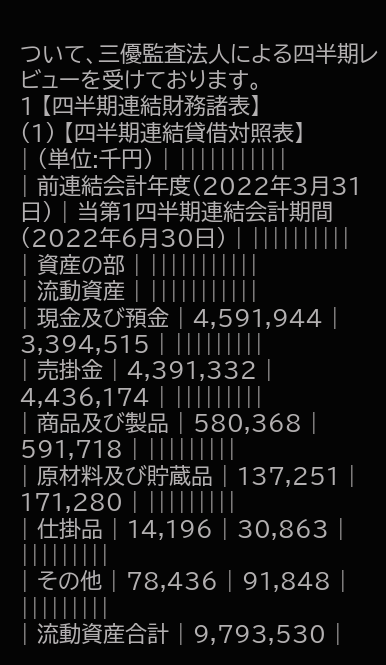ついて、三優監査法人による四半期レビューを受けております。
1 【四半期連結財務諸表】
(1) 【四半期連結貸借対照表】
| (単位:千円) | |||||||||||
| 前連結会計年度(2022年3月31日) | 当第1四半期連結会計期間(2022年6月30日) | ||||||||||
| 資産の部 | |||||||||||
| 流動資産 | |||||||||||
| 現金及び預金 | 4,591,944 | 3,394,515 | |||||||||
| 売掛金 | 4,391,332 | 4,436,174 | |||||||||
| 商品及び製品 | 580,368 | 591,718 | |||||||||
| 原材料及び貯蔵品 | 137,251 | 171,280 | |||||||||
| 仕掛品 | 14,196 | 30,863 | |||||||||
| その他 | 78,436 | 91,848 | |||||||||
| 流動資産合計 | 9,793,530 |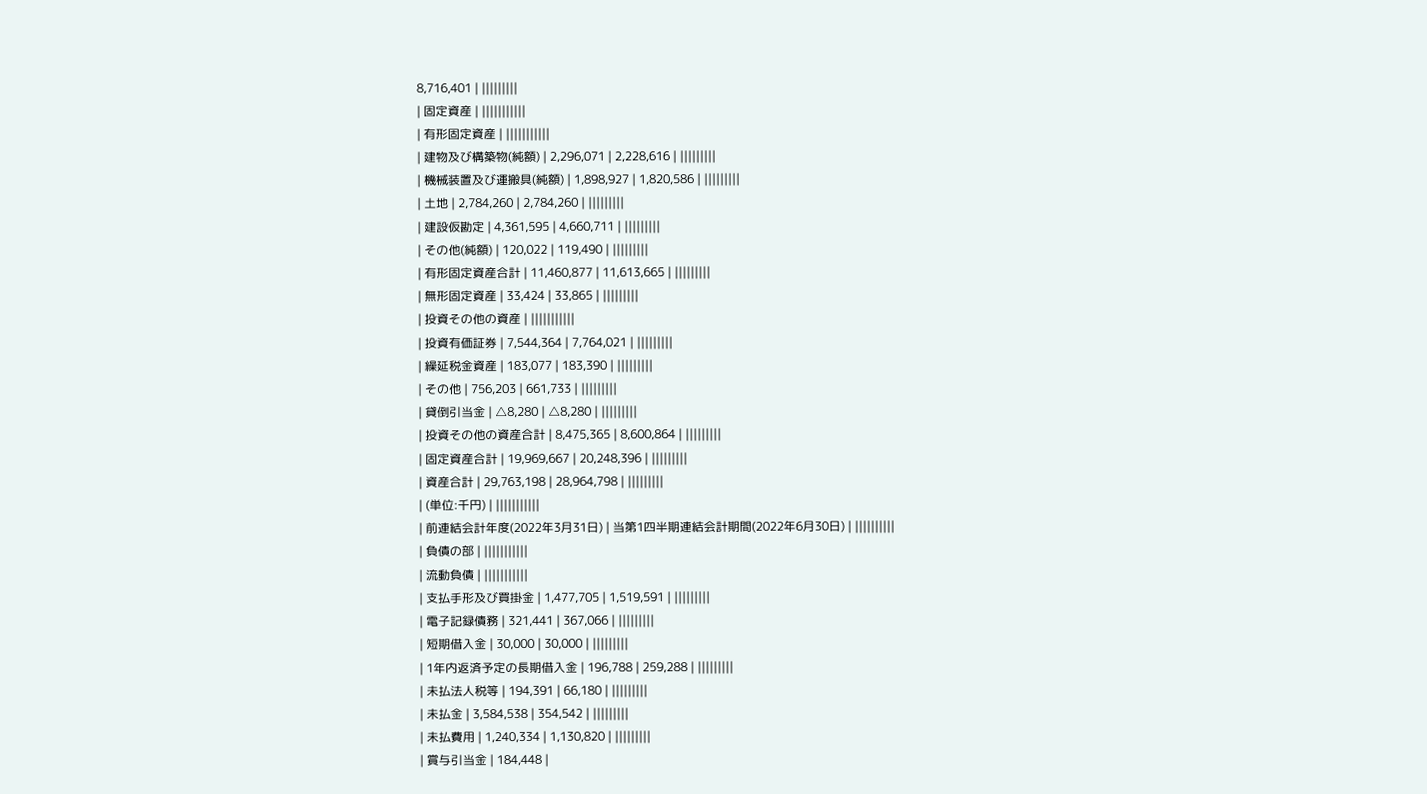8,716,401 | |||||||||
| 固定資産 | |||||||||||
| 有形固定資産 | |||||||||||
| 建物及び構築物(純額) | 2,296,071 | 2,228,616 | |||||||||
| 機械装置及び運搬具(純額) | 1,898,927 | 1,820,586 | |||||||||
| 土地 | 2,784,260 | 2,784,260 | |||||||||
| 建設仮勘定 | 4,361,595 | 4,660,711 | |||||||||
| その他(純額) | 120,022 | 119,490 | |||||||||
| 有形固定資産合計 | 11,460,877 | 11,613,665 | |||||||||
| 無形固定資産 | 33,424 | 33,865 | |||||||||
| 投資その他の資産 | |||||||||||
| 投資有価証券 | 7,544,364 | 7,764,021 | |||||||||
| 繰延税金資産 | 183,077 | 183,390 | |||||||||
| その他 | 756,203 | 661,733 | |||||||||
| 貸倒引当金 | △8,280 | △8,280 | |||||||||
| 投資その他の資産合計 | 8,475,365 | 8,600,864 | |||||||||
| 固定資産合計 | 19,969,667 | 20,248,396 | |||||||||
| 資産合計 | 29,763,198 | 28,964,798 | |||||||||
| (単位:千円) | |||||||||||
| 前連結会計年度(2022年3月31日) | 当第1四半期連結会計期間(2022年6月30日) | ||||||||||
| 負債の部 | |||||||||||
| 流動負債 | |||||||||||
| 支払手形及び買掛金 | 1,477,705 | 1,519,591 | |||||||||
| 電子記録債務 | 321,441 | 367,066 | |||||||||
| 短期借入金 | 30,000 | 30,000 | |||||||||
| 1年内返済予定の長期借入金 | 196,788 | 259,288 | |||||||||
| 未払法人税等 | 194,391 | 66,180 | |||||||||
| 未払金 | 3,584,538 | 354,542 | |||||||||
| 未払費用 | 1,240,334 | 1,130,820 | |||||||||
| 賞与引当金 | 184,448 |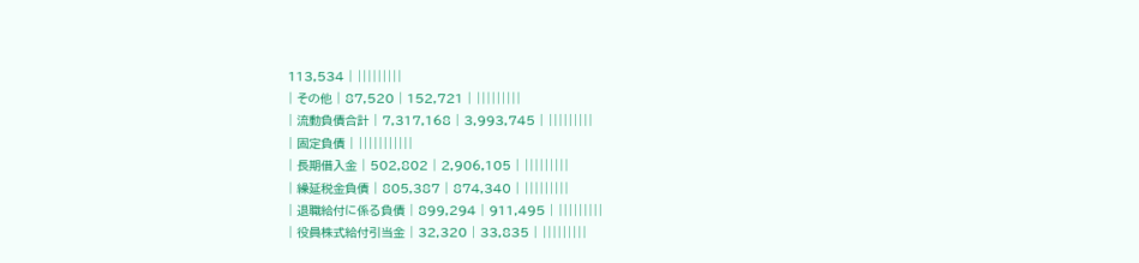113,534 | |||||||||
| その他 | 87,520 | 152,721 | |||||||||
| 流動負債合計 | 7,317,168 | 3,993,745 | |||||||||
| 固定負債 | |||||||||||
| 長期借入金 | 502,802 | 2,906,105 | |||||||||
| 繰延税金負債 | 805,387 | 874,340 | |||||||||
| 退職給付に係る負債 | 899,294 | 911,495 | |||||||||
| 役員株式給付引当金 | 32,320 | 33,835 | |||||||||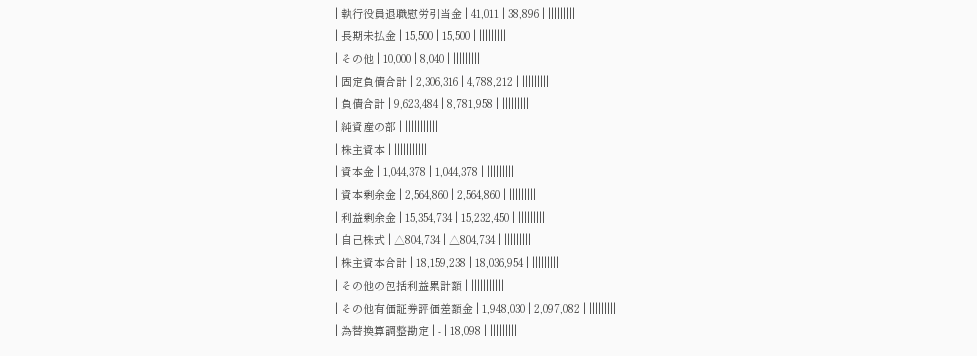| 執行役員退職慰労引当金 | 41,011 | 38,896 | |||||||||
| 長期未払金 | 15,500 | 15,500 | |||||||||
| その他 | 10,000 | 8,040 | |||||||||
| 固定負債合計 | 2,306,316 | 4,788,212 | |||||||||
| 負債合計 | 9,623,484 | 8,781,958 | |||||||||
| 純資産の部 | |||||||||||
| 株主資本 | |||||||||||
| 資本金 | 1,044,378 | 1,044,378 | |||||||||
| 資本剰余金 | 2,564,860 | 2,564,860 | |||||||||
| 利益剰余金 | 15,354,734 | 15,232,450 | |||||||||
| 自己株式 | △804,734 | △804,734 | |||||||||
| 株主資本合計 | 18,159,238 | 18,036,954 | |||||||||
| その他の包括利益累計額 | |||||||||||
| その他有価証券評価差額金 | 1,948,030 | 2,097,082 | |||||||||
| 為替換算調整勘定 | - | 18,098 | |||||||||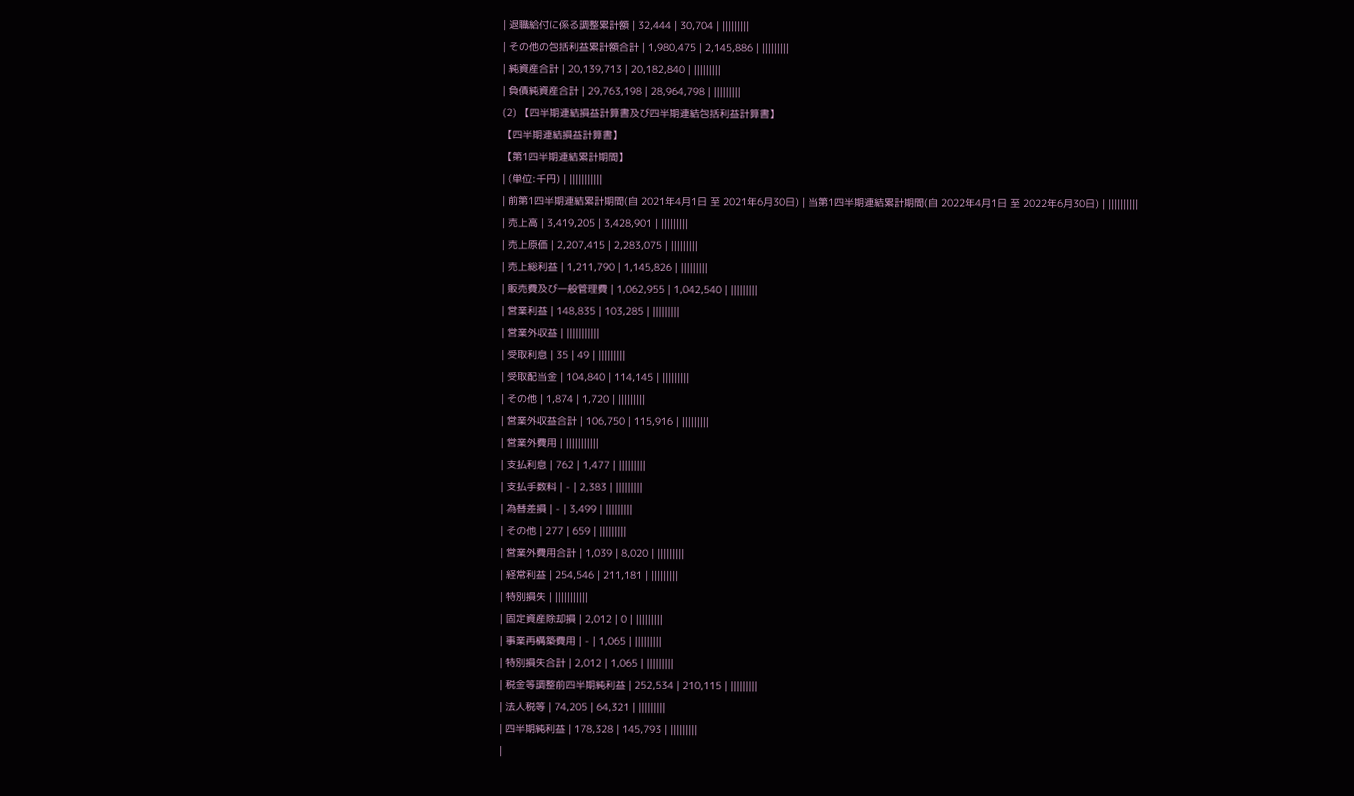| 退職給付に係る調整累計額 | 32,444 | 30,704 | |||||||||
| その他の包括利益累計額合計 | 1,980,475 | 2,145,886 | |||||||||
| 純資産合計 | 20,139,713 | 20,182,840 | |||||||||
| 負債純資産合計 | 29,763,198 | 28,964,798 | |||||||||
(2) 【四半期連結損益計算書及び四半期連結包括利益計算書】
【四半期連結損益計算書】
【第1四半期連結累計期間】
| (単位:千円) | |||||||||||
| 前第1四半期連結累計期間(自 2021年4月1日 至 2021年6月30日) | 当第1四半期連結累計期間(自 2022年4月1日 至 2022年6月30日) | ||||||||||
| 売上高 | 3,419,205 | 3,428,901 | |||||||||
| 売上原価 | 2,207,415 | 2,283,075 | |||||||||
| 売上総利益 | 1,211,790 | 1,145,826 | |||||||||
| 販売費及び一般管理費 | 1,062,955 | 1,042,540 | |||||||||
| 営業利益 | 148,835 | 103,285 | |||||||||
| 営業外収益 | |||||||||||
| 受取利息 | 35 | 49 | |||||||||
| 受取配当金 | 104,840 | 114,145 | |||||||||
| その他 | 1,874 | 1,720 | |||||||||
| 営業外収益合計 | 106,750 | 115,916 | |||||||||
| 営業外費用 | |||||||||||
| 支払利息 | 762 | 1,477 | |||||||||
| 支払手数料 | - | 2,383 | |||||||||
| 為替差損 | - | 3,499 | |||||||||
| その他 | 277 | 659 | |||||||||
| 営業外費用合計 | 1,039 | 8,020 | |||||||||
| 経常利益 | 254,546 | 211,181 | |||||||||
| 特別損失 | |||||||||||
| 固定資産除却損 | 2,012 | 0 | |||||||||
| 事業再構築費用 | - | 1,065 | |||||||||
| 特別損失合計 | 2,012 | 1,065 | |||||||||
| 税金等調整前四半期純利益 | 252,534 | 210,115 | |||||||||
| 法人税等 | 74,205 | 64,321 | |||||||||
| 四半期純利益 | 178,328 | 145,793 | |||||||||
|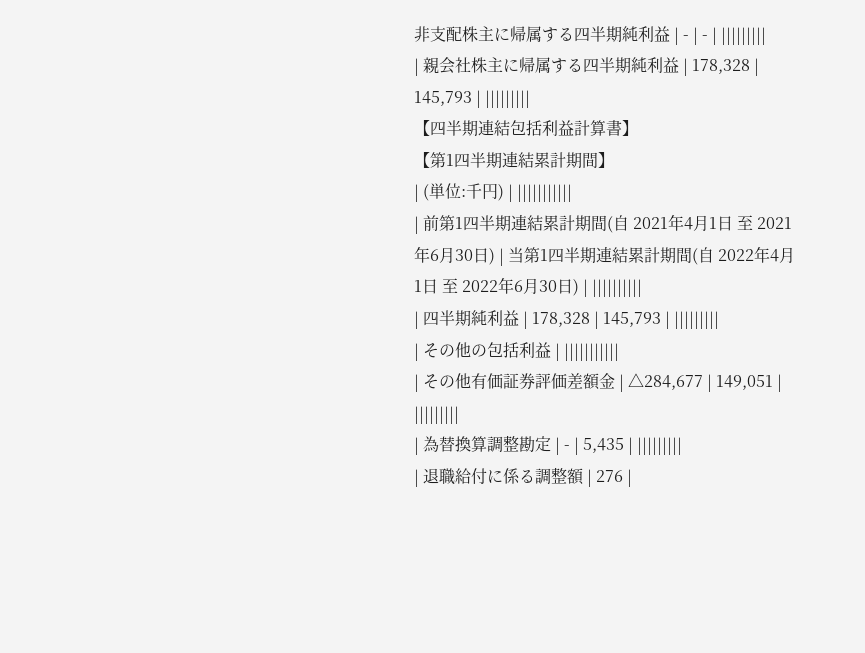非支配株主に帰属する四半期純利益 | - | - | |||||||||
| 親会社株主に帰属する四半期純利益 | 178,328 | 145,793 | |||||||||
【四半期連結包括利益計算書】
【第1四半期連結累計期間】
| (単位:千円) | |||||||||||
| 前第1四半期連結累計期間(自 2021年4月1日 至 2021年6月30日) | 当第1四半期連結累計期間(自 2022年4月1日 至 2022年6月30日) | ||||||||||
| 四半期純利益 | 178,328 | 145,793 | |||||||||
| その他の包括利益 | |||||||||||
| その他有価証券評価差額金 | △284,677 | 149,051 | |||||||||
| 為替換算調整勘定 | - | 5,435 | |||||||||
| 退職給付に係る調整額 | 276 |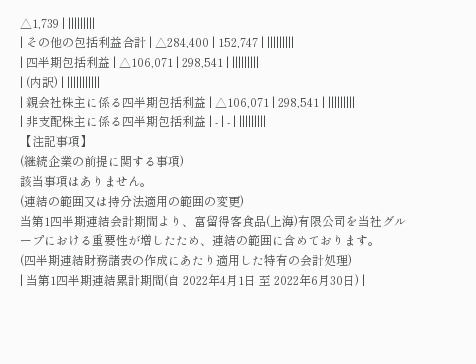△1,739 | |||||||||
| その他の包括利益合計 | △284,400 | 152,747 | |||||||||
| 四半期包括利益 | △106,071 | 298,541 | |||||||||
| (内訳) | |||||||||||
| 親会社株主に係る四半期包括利益 | △106,071 | 298,541 | |||||||||
| 非支配株主に係る四半期包括利益 | - | - | |||||||||
【注記事項】
(継続企業の前提に関する事項)
該当事項はありません。
(連結の範囲又は持分法適用の範囲の変更)
当第1四半期連結会計期間より、富留得客食品(上海)有限公司を当社グループにおける重要性が増したため、連結の範囲に含めております。
(四半期連結財務諸表の作成にあたり適用した特有の会計処理)
| 当第1四半期連結累計期間(自 2022年4月1日 至 2022年6月30日) |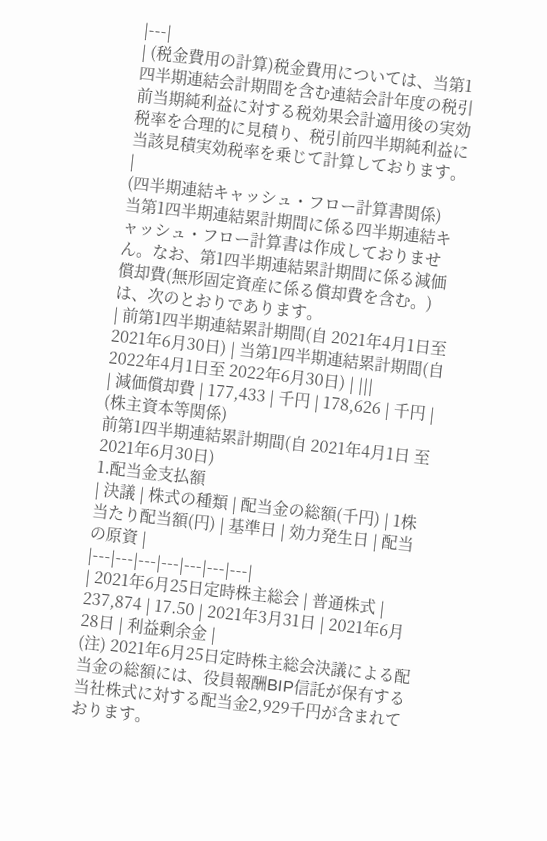|---|
| (税金費用の計算)税金費用については、当第1四半期連結会計期間を含む連結会計年度の税引前当期純利益に対する税効果会計適用後の実効税率を合理的に見積り、税引前四半期純利益に当該見積実効税率を乗じて計算しております。 |
(四半期連結キャッシュ・フロー計算書関係)
当第1四半期連結累計期間に係る四半期連結キャッシュ・フロー計算書は作成しておりません。なお、第1四半期連結累計期間に係る減価償却費(無形固定資産に係る償却費を含む。)は、次のとおりであります。
| 前第1四半期連結累計期間(自 2021年4月1日至 2021年6月30日) | 当第1四半期連結累計期間(自 2022年4月1日至 2022年6月30日) | |||
| 減価償却費 | 177,433 | 千円 | 178,626 | 千円 |
(株主資本等関係)
前第1四半期連結累計期間(自 2021年4月1日 至 2021年6月30日)
1.配当金支払額
| 決議 | 株式の種類 | 配当金の総額(千円) | 1株当たり配当額(円) | 基準日 | 効力発生日 | 配当の原資 |
|---|---|---|---|---|---|---|
| 2021年6月25日定時株主総会 | 普通株式 | 237,874 | 17.50 | 2021年3月31日 | 2021年6月28日 | 利益剰余金 |
(注) 2021年6月25日定時株主総会決議による配当金の総額には、役員報酬BIP信託が保有する当社株式に対する配当金2,929千円が含まれております。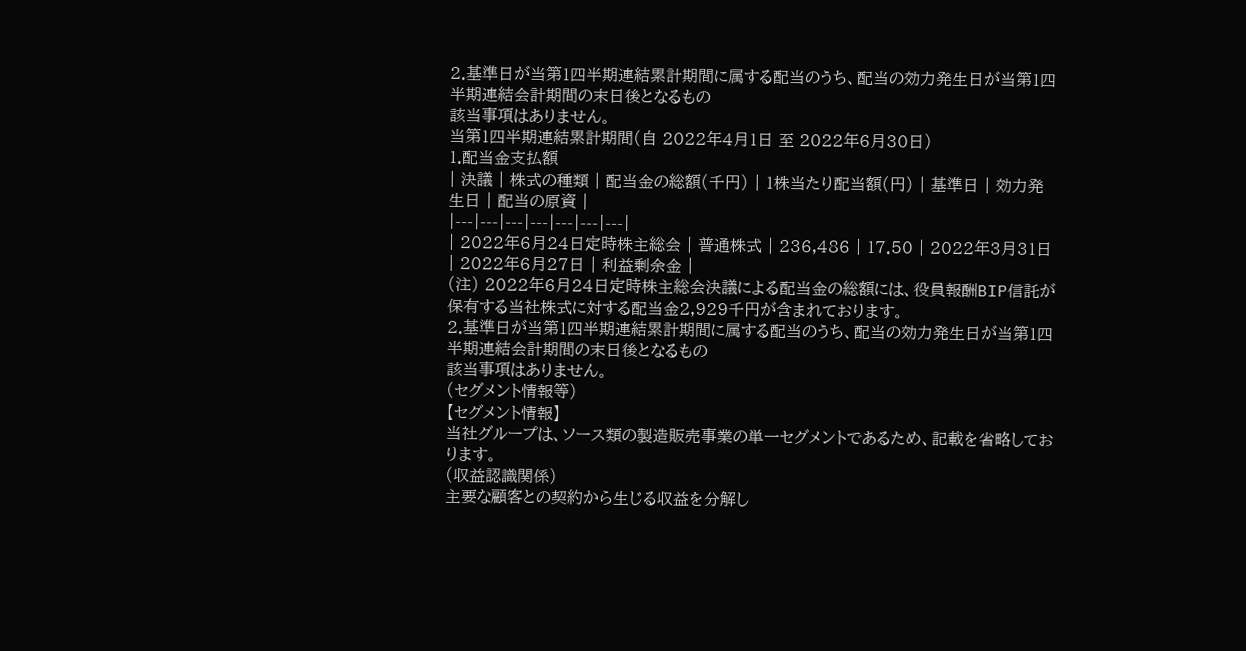2.基準日が当第1四半期連結累計期間に属する配当のうち、配当の効力発生日が当第1四半期連結会計期間の末日後となるもの
該当事項はありません。
当第1四半期連結累計期間(自 2022年4月1日 至 2022年6月30日)
1.配当金支払額
| 決議 | 株式の種類 | 配当金の総額(千円) | 1株当たり配当額(円) | 基準日 | 効力発生日 | 配当の原資 |
|---|---|---|---|---|---|---|
| 2022年6月24日定時株主総会 | 普通株式 | 236,486 | 17.50 | 2022年3月31日 | 2022年6月27日 | 利益剰余金 |
(注) 2022年6月24日定時株主総会決議による配当金の総額には、役員報酬BIP信託が保有する当社株式に対する配当金2,929千円が含まれております。
2.基準日が当第1四半期連結累計期間に属する配当のうち、配当の効力発生日が当第1四半期連結会計期間の末日後となるもの
該当事項はありません。
(セグメント情報等)
【セグメント情報】
当社グループは、ソース類の製造販売事業の単一セグメントであるため、記載を省略しております。
(収益認識関係)
主要な顧客との契約から生じる収益を分解し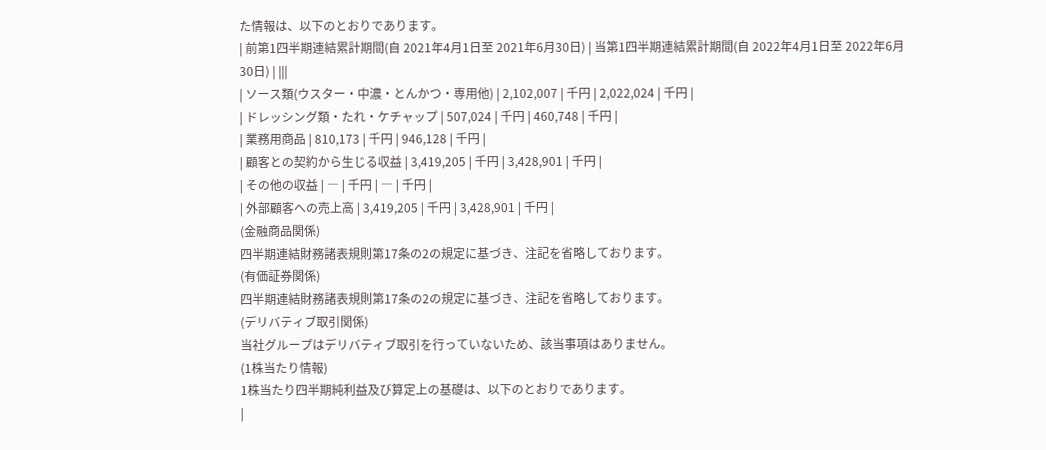た情報は、以下のとおりであります。
| 前第1四半期連結累計期間(自 2021年4月1日至 2021年6月30日) | 当第1四半期連結累計期間(自 2022年4月1日至 2022年6月30日) | |||
| ソース類(ウスター・中濃・とんかつ・専用他) | 2,102,007 | 千円 | 2,022,024 | 千円 |
| ドレッシング類・たれ・ケチャップ | 507,024 | 千円 | 460,748 | 千円 |
| 業務用商品 | 810,173 | 千円 | 946,128 | 千円 |
| 顧客との契約から生じる収益 | 3,419,205 | 千円 | 3,428,901 | 千円 |
| その他の収益 | ― | 千円 | ― | 千円 |
| 外部顧客への売上高 | 3,419,205 | 千円 | 3,428,901 | 千円 |
(金融商品関係)
四半期連結財務諸表規則第17条の2の規定に基づき、注記を省略しております。
(有価証券関係)
四半期連結財務諸表規則第17条の2の規定に基づき、注記を省略しております。
(デリバティブ取引関係)
当社グループはデリバティブ取引を行っていないため、該当事項はありません。
(1株当たり情報)
1株当たり四半期純利益及び算定上の基礎は、以下のとおりであります。
|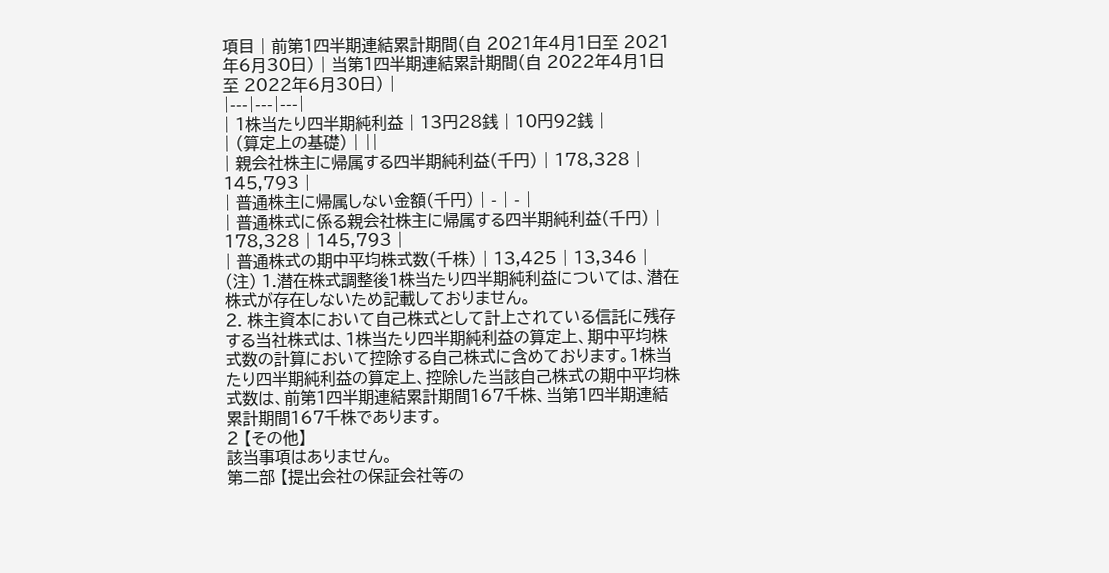項目 | 前第1四半期連結累計期間(自 2021年4月1日至 2021年6月30日) | 当第1四半期連結累計期間(自 2022年4月1日至 2022年6月30日) |
|---|---|---|
| 1株当たり四半期純利益 | 13円28銭 | 10円92銭 |
| (算定上の基礎) | ||
| 親会社株主に帰属する四半期純利益(千円) | 178,328 | 145,793 |
| 普通株主に帰属しない金額(千円) | - | - |
| 普通株式に係る親会社株主に帰属する四半期純利益(千円) | 178,328 | 145,793 |
| 普通株式の期中平均株式数(千株) | 13,425 | 13,346 |
(注) 1.潜在株式調整後1株当たり四半期純利益については、潜在株式が存在しないため記載しておりません。
2. 株主資本において自己株式として計上されている信託に残存する当社株式は、1株当たり四半期純利益の算定上、期中平均株式数の計算において控除する自己株式に含めております。1株当たり四半期純利益の算定上、控除した当該自己株式の期中平均株式数は、前第1四半期連結累計期間167千株、当第1四半期連結累計期間167千株であります。
2 【その他】
該当事項はありません。
第二部 【提出会社の保証会社等の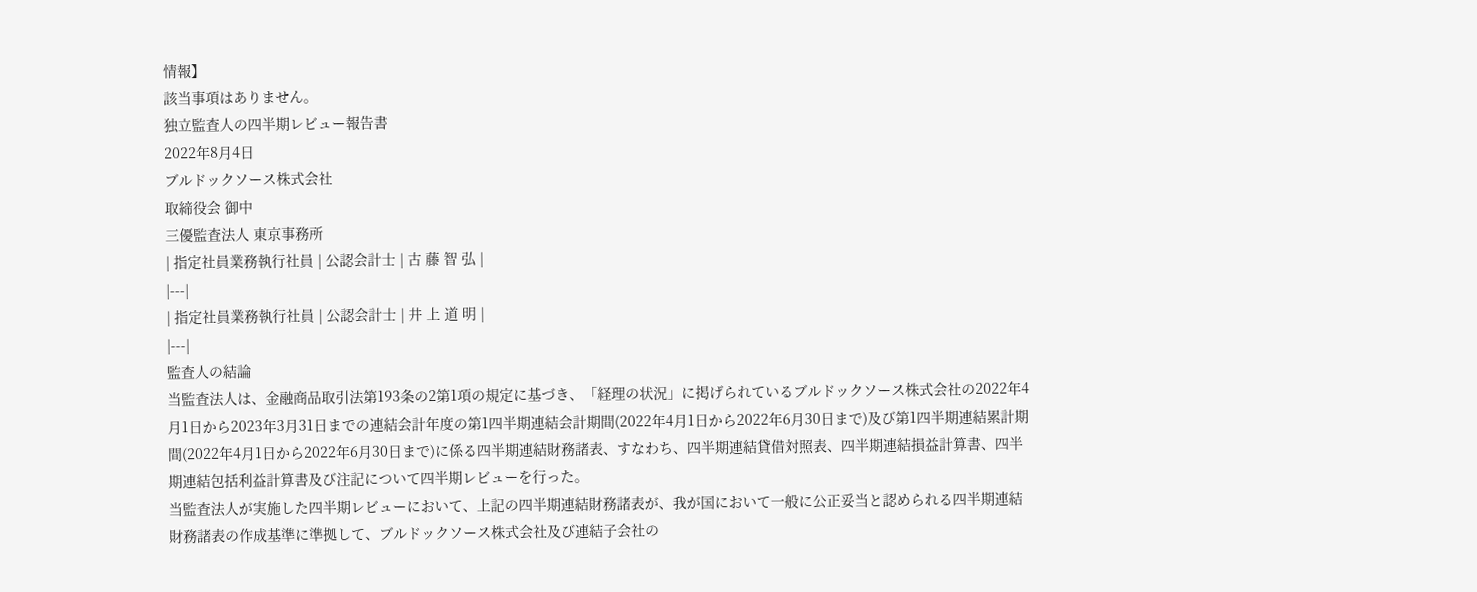情報】
該当事項はありません。
独立監査人の四半期レビュー報告書
2022年8月4日
ブルドックソース株式会社
取締役会 御中
三優監査法人 東京事務所
| 指定社員業務執行社員 | 公認会計士 | 古 藤 智 弘 |
|---|
| 指定社員業務執行社員 | 公認会計士 | 井 上 道 明 |
|---|
監査人の結論
当監査法人は、金融商品取引法第193条の2第1項の規定に基づき、「経理の状況」に掲げられているブルドックソース株式会社の2022年4月1日から2023年3月31日までの連結会計年度の第1四半期連結会計期間(2022年4月1日から2022年6月30日まで)及び第1四半期連結累計期間(2022年4月1日から2022年6月30日まで)に係る四半期連結財務諸表、すなわち、四半期連結貸借対照表、四半期連結損益計算書、四半期連結包括利益計算書及び注記について四半期レビューを行った。
当監査法人が実施した四半期レビューにおいて、上記の四半期連結財務諸表が、我が国において一般に公正妥当と認められる四半期連結財務諸表の作成基準に準拠して、ブルドックソース株式会社及び連結子会社の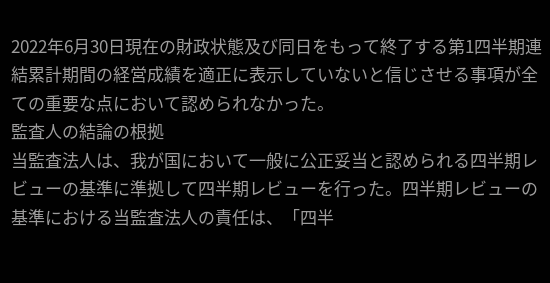2022年6月30日現在の財政状態及び同日をもって終了する第1四半期連結累計期間の経営成績を適正に表示していないと信じさせる事項が全ての重要な点において認められなかった。
監査人の結論の根拠
当監査法人は、我が国において一般に公正妥当と認められる四半期レビューの基準に準拠して四半期レビューを行った。四半期レビューの基準における当監査法人の責任は、「四半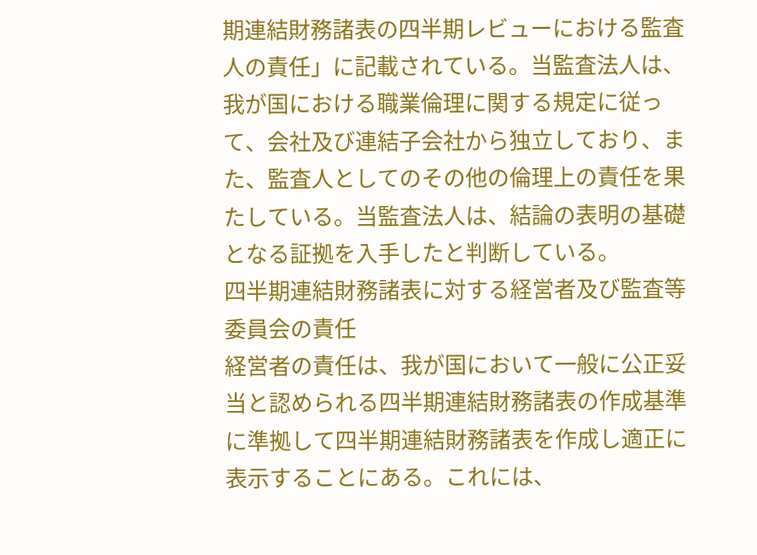期連結財務諸表の四半期レビューにおける監査人の責任」に記載されている。当監査法人は、我が国における職業倫理に関する規定に従って、会社及び連結子会社から独立しており、また、監査人としてのその他の倫理上の責任を果たしている。当監査法人は、結論の表明の基礎となる証拠を入手したと判断している。
四半期連結財務諸表に対する経営者及び監査等委員会の責任
経営者の責任は、我が国において一般に公正妥当と認められる四半期連結財務諸表の作成基準に準拠して四半期連結財務諸表を作成し適正に表示することにある。これには、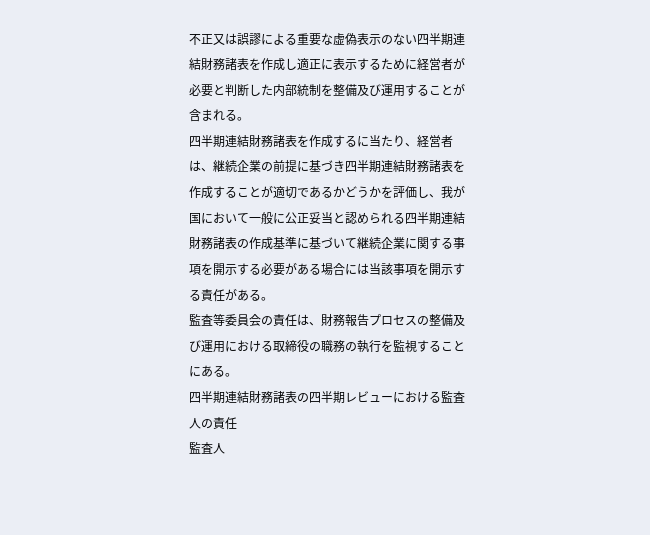不正又は誤謬による重要な虚偽表示のない四半期連結財務諸表を作成し適正に表示するために経営者が必要と判断した内部統制を整備及び運用することが含まれる。
四半期連結財務諸表を作成するに当たり、経営者は、継続企業の前提に基づき四半期連結財務諸表を作成することが適切であるかどうかを評価し、我が国において一般に公正妥当と認められる四半期連結財務諸表の作成基準に基づいて継続企業に関する事項を開示する必要がある場合には当該事項を開示する責任がある。
監査等委員会の責任は、財務報告プロセスの整備及び運用における取締役の職務の執行を監視することにある。
四半期連結財務諸表の四半期レビューにおける監査人の責任
監査人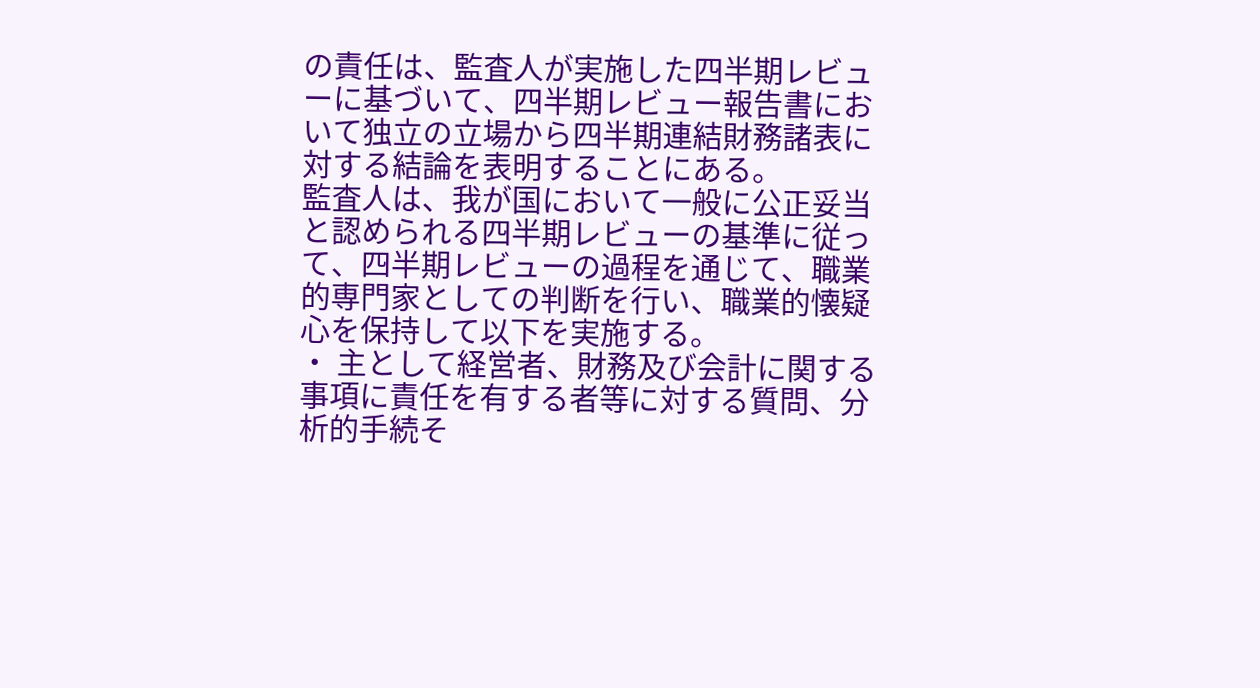の責任は、監査人が実施した四半期レビューに基づいて、四半期レビュー報告書において独立の立場から四半期連結財務諸表に対する結論を表明することにある。
監査人は、我が国において一般に公正妥当と認められる四半期レビューの基準に従って、四半期レビューの過程を通じて、職業的専門家としての判断を行い、職業的懐疑心を保持して以下を実施する。
・ 主として経営者、財務及び会計に関する事項に責任を有する者等に対する質問、分析的手続そ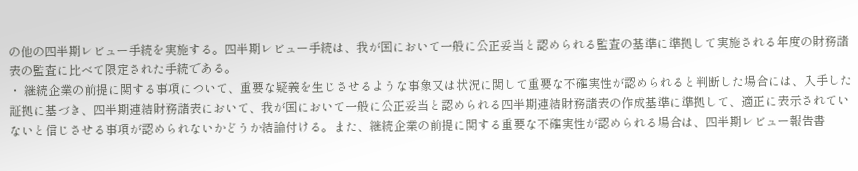の他の四半期レビュー手続を実施する。四半期レビュー手続は、我が国において一般に公正妥当と認められる監査の基準に準拠して実施される年度の財務諸表の監査に比べて限定された手続である。
・ 継続企業の前提に関する事項について、重要な疑義を生じさせるような事象又は状況に関して重要な不確実性が認められると判断した場合には、入手した証拠に基づき、四半期連結財務諸表において、我が国において一般に公正妥当と認められる四半期連結財務諸表の作成基準に準拠して、適正に表示されていないと信じさせる事項が認められないかどうか結論付ける。また、継続企業の前提に関する重要な不確実性が認められる場合は、四半期レビュー報告書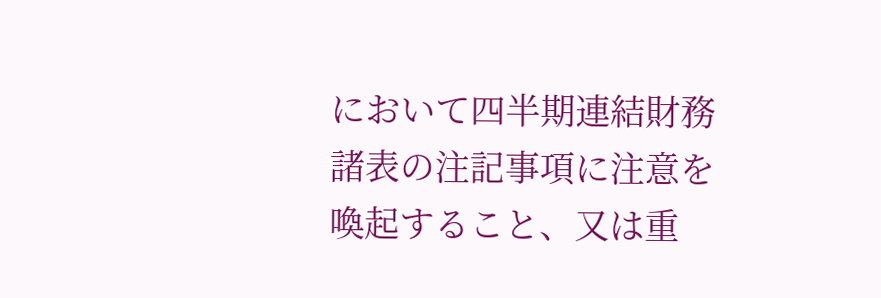において四半期連結財務諸表の注記事項に注意を喚起すること、又は重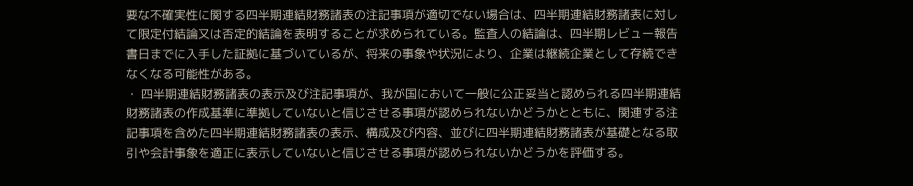要な不確実性に関する四半期連結財務諸表の注記事項が適切でない場合は、四半期連結財務諸表に対して限定付結論又は否定的結論を表明することが求められている。監査人の結論は、四半期レビュー報告書日までに入手した証拠に基づいているが、将来の事象や状況により、企業は継続企業として存続できなくなる可能性がある。
・ 四半期連結財務諸表の表示及び注記事項が、我が国において一般に公正妥当と認められる四半期連結財務諸表の作成基準に準拠していないと信じさせる事項が認められないかどうかとともに、関連する注記事項を含めた四半期連結財務諸表の表示、構成及び内容、並びに四半期連結財務諸表が基礎となる取引や会計事象を適正に表示していないと信じさせる事項が認められないかどうかを評価する。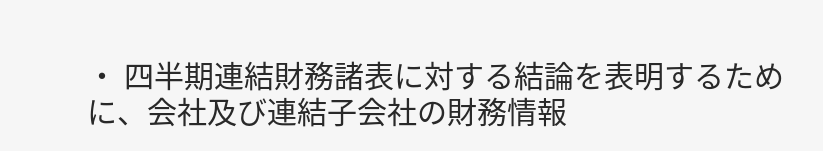・ 四半期連結財務諸表に対する結論を表明するために、会社及び連結子会社の財務情報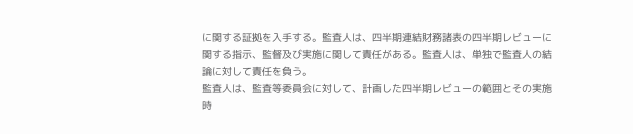に関する証拠を入手する。監査人は、四半期連結財務諸表の四半期レビューに関する指示、監督及び実施に関して責任がある。監査人は、単独で監査人の結論に対して責任を負う。
監査人は、監査等委員会に対して、計画した四半期レビューの範囲とその実施時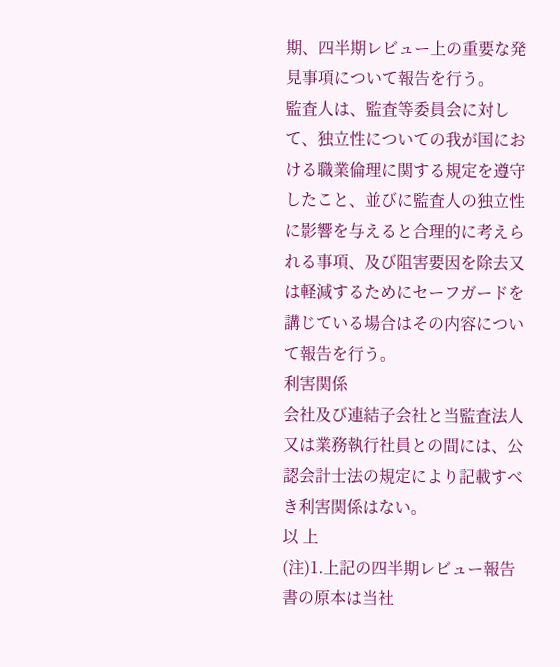期、四半期レビュー上の重要な発見事項について報告を行う。
監査人は、監査等委員会に対して、独立性についての我が国における職業倫理に関する規定を遵守したこと、並びに監査人の独立性に影響を与えると合理的に考えられる事項、及び阻害要因を除去又は軽減するためにセーフガードを講じている場合はその内容について報告を行う。
利害関係
会社及び連結子会社と当監査法人又は業務執行社員との間には、公認会計士法の規定により記載すべき利害関係はない。
以 上
(注)1.上記の四半期レビュー報告書の原本は当社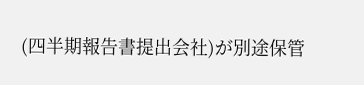(四半期報告書提出会社)が別途保管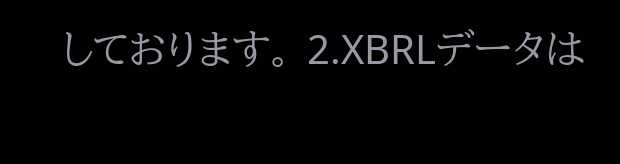しております。 2.XBRLデータは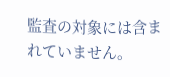監査の対象には含まれていません。